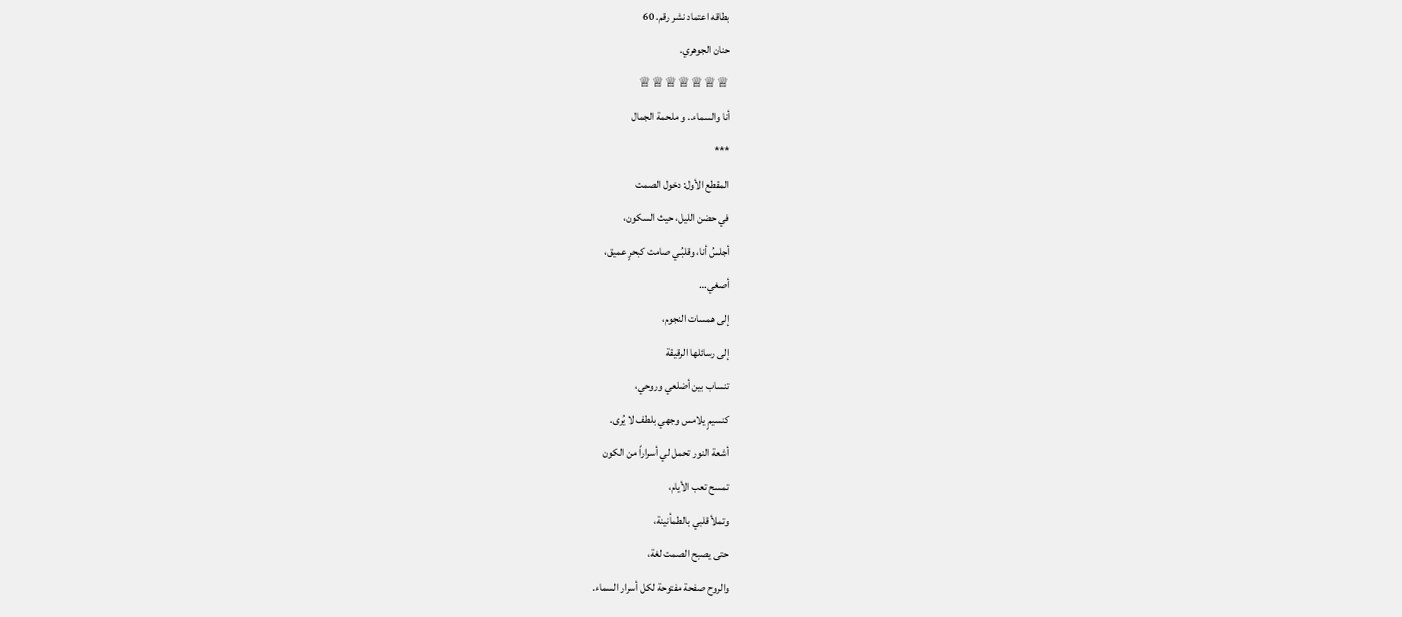بطاقه اعتماد نشر رقم. 60
حنان الجوهري.
♕♕♕♕♕♕♕
أنا والسماء.. و ملحمة الجمال
***
المقطع الأول: دخول الصمت
في حضن الليل، حيث السكون،
أجلسُ أنا، وقلبُـي صامت كبحرٍ عميق،
أصغي…
إلى همسات النجوم،
إلى رسائلها الرقيقة
تنساب بين أضلعي وروحي،
كنسيمٍ يلامس وجهي بلطف لا يُرى.
أشعة النور تحمل لي أسراراً من الكون
تمسح تعب الأيام،
وتملأ قلبي بالطمأنينة،
حتى يصبح الصمت لغة،
والروح صفحة مفتوحة لكل أسرار السماء.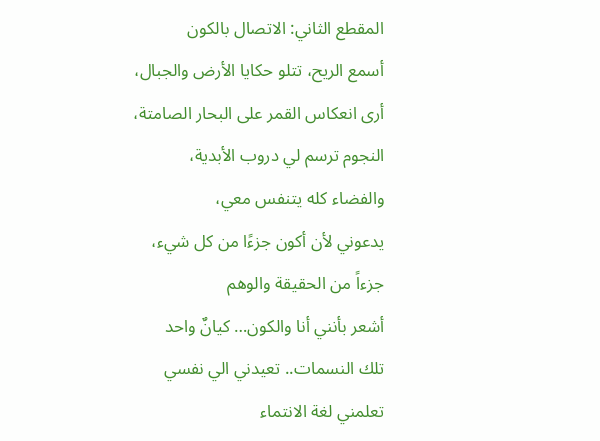المقطع الثاني: الاتصال بالكون
أسمع الريح، تتلو حكايا الأرض والجبال،
أرى انعكاس القمر على البحار الصامتة،
النجوم ترسم لي دروب الأبدية،
والفضاء كله يتنفس معي،
يدعوني لأن أكون جزءًا من كل شيء،
جزءاً من الحقيقة والوهم
أشعر بأنني أنا والكون… كيانٌ واحد
تلك النسمات.. تعيدني الي نفسي
تعلمني لغة الانتماء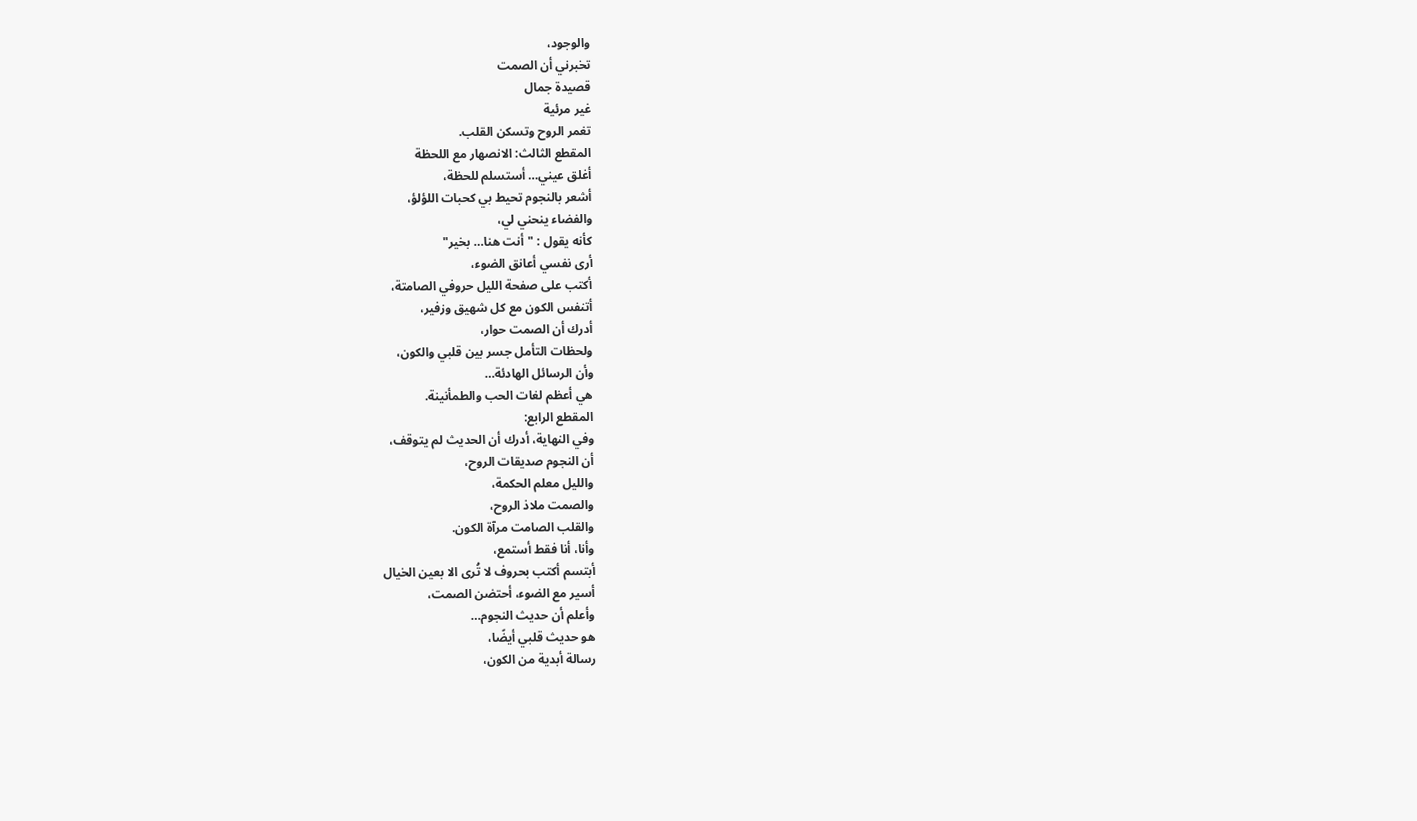والوجود،
تخبرني أن الصمت
قصيدة جمال
غير مرئية
تغمر الروح وتسكن القلب.
المقطع الثالث: الانصهار مع اللحظة
أغلق عيني… أستسلم للحظة،
أشعر بالنجوم تحيط بي كحبات اللؤلؤ،
والفضاء ينحني لي،
كأنه يقول : "أنت هنا… بخير"
أرى نفسي أعانق الضوء،
أكتب على صفحة الليل حروفي الصامتة،
أتنفس الكون مع كل شهيق وزفير،
أدرك أن الصمت حوار،
ولحظات التأمل جسر بين قلبي والكون،
وأن الرسائل الهادئة…
هي أعظم لغات الحب والطمأنينة.
المقطع الرابع:
وفي النهاية، أدرك أن الحديث لم يتوقف،
أن النجوم صديقات الروح،
والليل معلم الحكمة،
والصمت ملاذ الروح،
والقلب الصامت مرآة الكون.
وأنا، أنا فقط أستمع،
أبتسم أكتب بحروف لا تُرى الا بعين الخيال
أسير مع الضوء، أحتضن الصمت،
وأعلم أن حديث النجوم…
هو حديث قلبي أيضًا،
رسالة أبدية من الكون،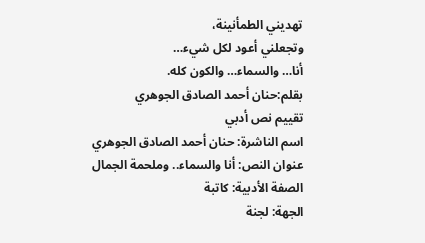تهديني الطمأنينة،
وتجعلني أعود لكل شيء…
أنا… والسماء… والكون كله.
بقلم:حنان أحمد الصادق الجوهري
تقييم نص أدبي
اسم الناشرة: حنان أحمد الصادق الجوهري
عنوان النص: أنا والسماء.. وملحمة الجمال
الصفة الأدبية: كاتبة
الجهة: لجنة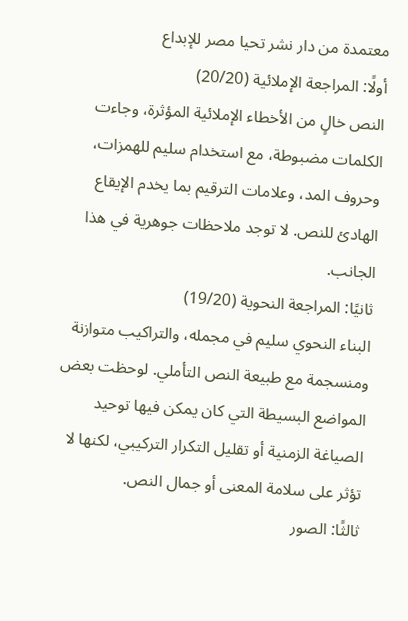معتمدة من دار نشر تحيا مصر للإبداع
أولًا: المراجعة الإملائية (20/20)
النص خالٍ من الأخطاء الإملائية المؤثرة، وجاءت الكلمات مضبوطة، مع استخدام سليم للهمزات، وحروف المد، وعلامات الترقيم بما يخدم الإيقاع الهادئ للنص. لا توجد ملاحظات جوهرية في هذا الجانب.
ثانيًا: المراجعة النحوية (19/20)
البناء النحوي سليم في مجمله، والتراكيب متوازنة ومنسجمة مع طبيعة النص التأملي. لوحظت بعض المواضع البسيطة التي كان يمكن فيها توحيد الصياغة الزمنية أو تقليل التكرار التركيبي، لكنها لا تؤثر على سلامة المعنى أو جمال النص.
ثالثًا: الصور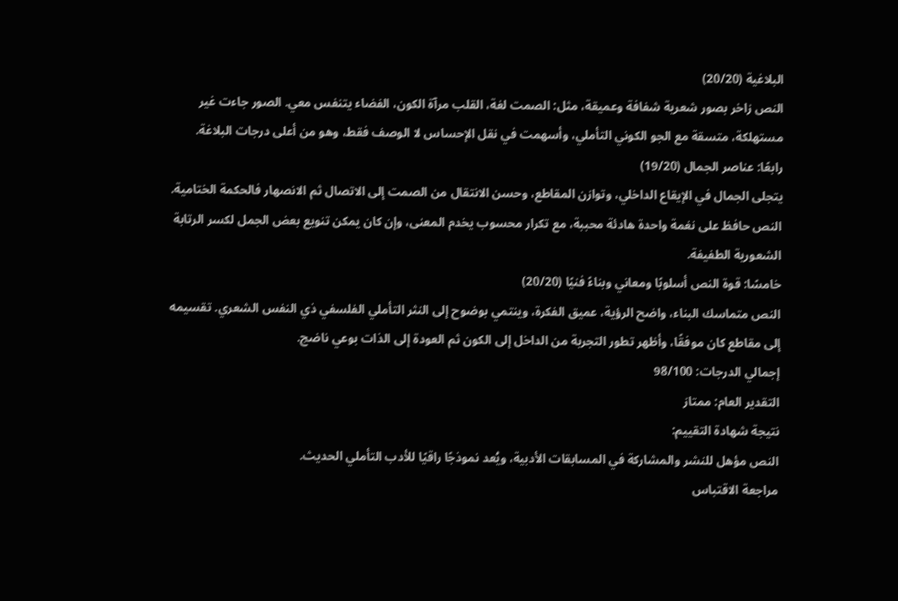البلاغية (20/20)
النص زاخر بصور شعرية شفافة وعميقة، مثل: الصمت لغة، القلب مرآة الكون، الفضاء يتنفس معي. الصور جاءت غير مستهلكة، متسقة مع الجو الكوني التأملي، وأسهمت في نقل الإحساس لا الوصف فقط، وهو من أعلى درجات البلاغة.
رابعًا: عناصر الجمال (19/20)
يتجلى الجمال في الإيقاع الداخلي، وتوازن المقاطع، وحسن الانتقال من الصمت إلى الاتصال ثم الانصهار فالحكمة الختامية. النص حافظ على نغمة واحدة هادئة محببة، مع تكرار محسوب يخدم المعنى، وإن كان يمكن تنويع بعض الجمل لكسر الرتابة الشعورية الطفيفة.
خامسًا: قوة النص أسلوبًا ومعاني وبناءً فنيًا (20/20)
النص متماسك البناء، واضح الرؤية، عميق الفكرة، وينتمي بوضوح إلى النثر التأملي الفلسفي ذي النفس الشعري. تقسيمه إلى مقاطع كان موفقًا، وأظهر تطور التجربة من الداخل إلى الكون ثم العودة إلى الذات بوعي ناضج.
إجمالي الدرجات: 98/100
التقدير العام: ممتاز
نتيجة شهادة التقييم:
النص مؤهل للنشر والمشاركة في المسابقات الأدبية، ويُعد نموذجًا راقيًا للأدب التأملي الحديث.
مراجعة الاقتباس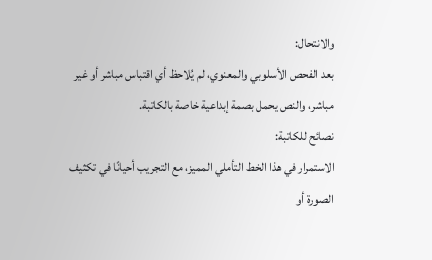والانتحال:
بعد الفحص الأسلوبي والمعنوي، لم يُلاحظ أي اقتباس مباشر أو غير مباشر، والنص يحمل بصمة إبداعية خاصة بالكاتبة.
نصائح للكاتبة:
الاستمرار في هذا الخط التأملي المميز، مع التجريب أحيانًا في تكثيف الصورة أو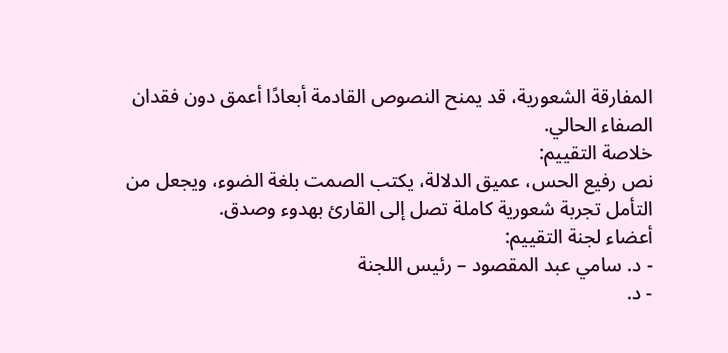المفارقة الشعورية، قد يمنح النصوص القادمة أبعادًا أعمق دون فقدان الصفاء الحالي.
خلاصة التقييم:
نص رفيع الحس، عميق الدلالة، يكتب الصمت بلغة الضوء، ويجعل من التأمل تجربة شعورية كاملة تصل إلى القارئ بهدوء وصدق.
أعضاء لجنة التقييم:
- د. سامي عبد المقصود – رئيس اللجنة
- د.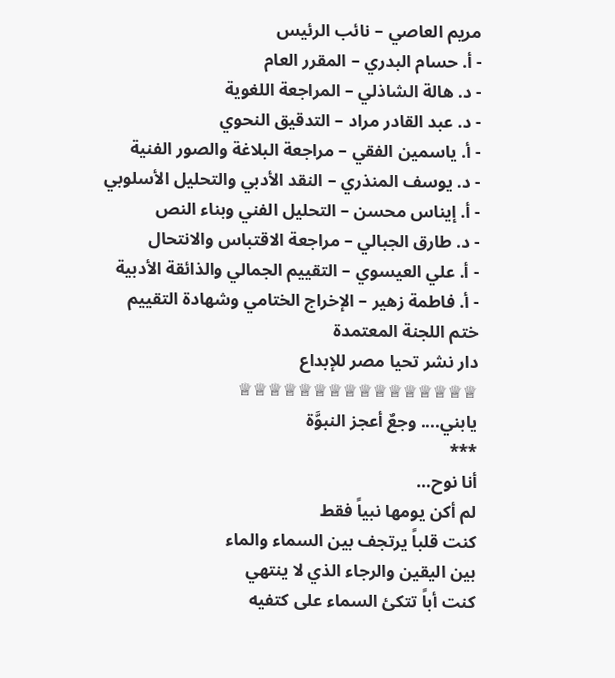مريم العاصي – نائب الرئيس
- أ. حسام البدري – المقرر العام
- د. هالة الشاذلي – المراجعة اللغوية
- د. عبد القادر مراد – التدقيق النحوي
- أ. ياسمين الفقي – مراجعة البلاغة والصور الفنية
- د. يوسف المنذري – النقد الأدبي والتحليل الأسلوبي
- أ. إيناس محسن – التحليل الفني وبناء النص
- د. طارق الجبالي – مراجعة الاقتباس والانتحال
- أ. علي العيسوي – التقييم الجمالي والذائقة الأدبية
- أ. فاطمة زهير – الإخراج الختامي وشهادة التقييم
ختم اللجنة المعتمدة
دار نشر تحيا مصر للإبداع
♕♕♕♕♕♕♕♕♕♕♕♕♕♕♕♕
يابني.... وجعٌ أعجز النبوَّة
***
أنا نوح…
لم أكن يومها نبياً فقط
كنت قلباً يرتجف بين السماء والماء
بين اليقين والرجاء الذي لا ينتهي
كنت أباً تتكئ السماء على كتفيه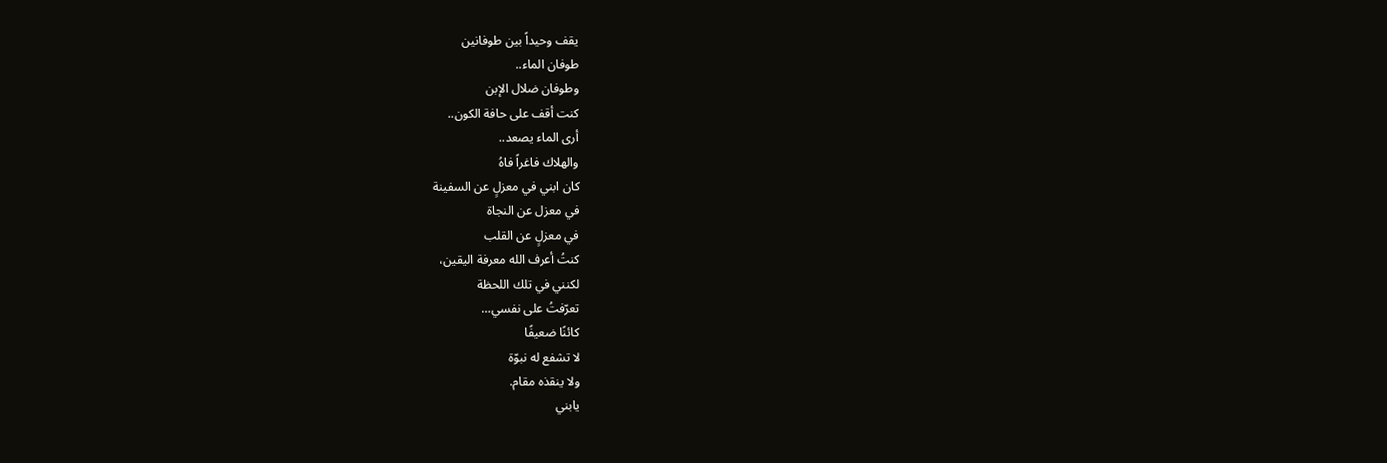يقف وحيداً بين طوفانين
طوفان الماء..
وطوفان ضلال الإبن
كنت أقف على حافة الكون..
أرى الماء يصعد..
والهلاك فاغراً فاهُ
كان ابني في معزلٍ عن السفينة
في معزل عن النجاة
في معزلٍ عن القلب
كنتُ أعرف الله معرفة اليقين،
لكنني في تلك اللحظة
تعرّفتُ على نفسي…
كائنًا ضعيفًا
لا تشفع له نبوّة
ولا ينقذه مقام.
يابني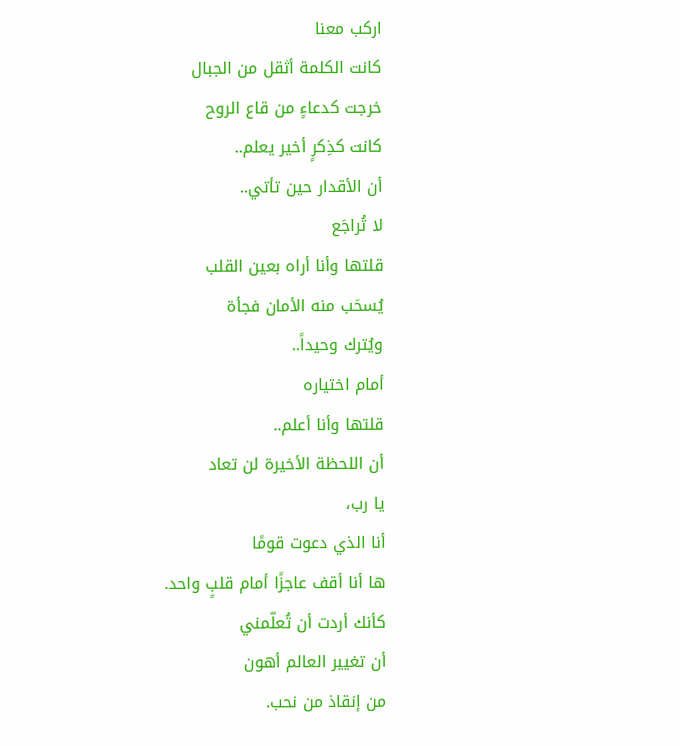اركب معنا
كانت الكلمة أثقل من الجبال
خرجت كدعاءٍ من قاع الروح
كانت كذِكرٍ أخير يعلم..
أن الأقدار حين تأتي..
لا تُراجَع
قلتها وأنا أراه بعين القلب
يُسحَب منه الأمان فجأة
ويُترك وحيداً..
أمام اختياره
قلتها وأنا أعلم..
أن اللحظة الأخيرة لن تعاد
يا رب،
أنا الذي دعوت قومًا
ها أنا أقف عاجزًا أمام قلبٍ واحد.
كأنك أردت أن تُعلّمني
أن تغيير العالم أهون
من إنقاذ من نحب.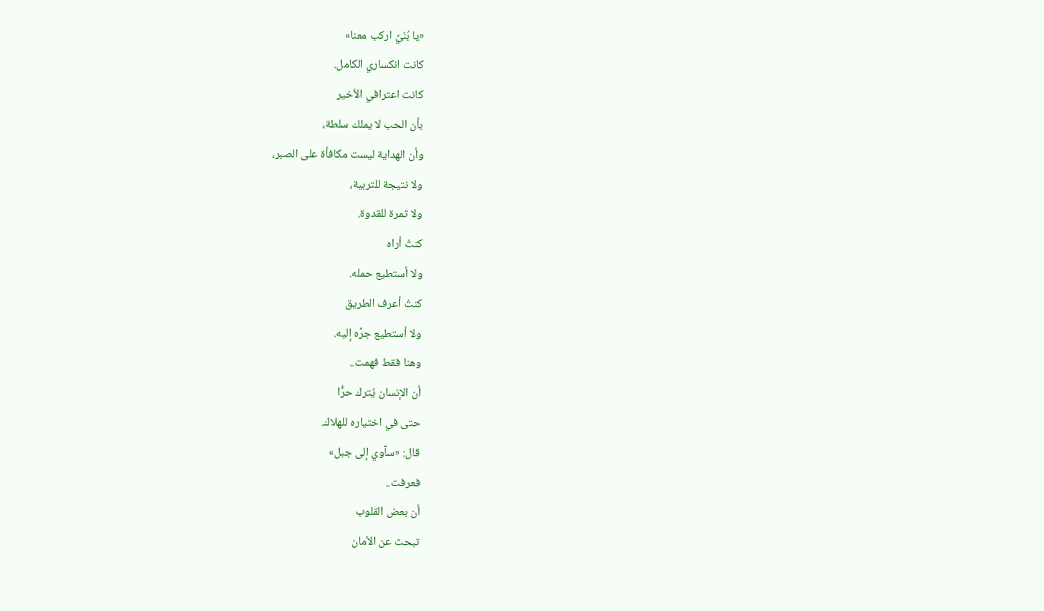«يا بُنَيَّ اركب معنا»
كانت انكساري الكامل.
كانت اعترافي الأخير
بأن الحب لا يملك سلطة،
وأن الهداية ليست مكافأة على الصبر،
ولا نتيجة للتربية،
ولا ثمرة للقدوة.
كنتُ أراه
ولا أستطيع حمله.
كنتُ أعرف الطريق
ولا أستطيع جرَّه إليه.
وهنا فقط فهمت..
أن الإنسان يُترك حرًّا
حتى في اختياره للهلاك.
قال: «سآوي إلى جبل»
فعرفت..
أن بعض القلوب
تبحث عن الأمان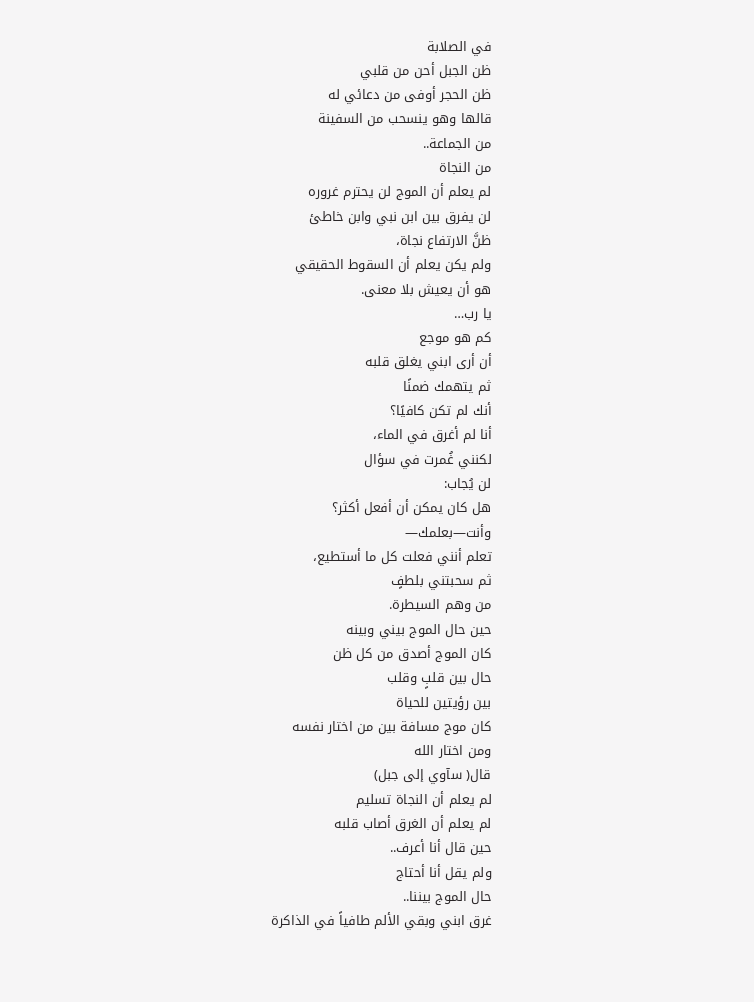في الصلابة
ظن الجبل أحن من قلبي
ظن الحجر أوفى من دعائي له
قالها وهو ينسحب من السفينة
من الجماعة..
من النجاة
لم يعلم أن الموج لن يحترم غروره
لن يفرق بين ابن نبي وابن خاطئ
ظنَّ الارتفاع نجاة،
ولم يكن يعلم أن السقوط الحقيقي
هو أن يعيش بلا معنى.
يا رب…
كم هو موجع
أن أرى ابني يغلق قلبه
ثم يتهمك ضمنًا
أنك لم تكن كافيًا؟
أنا لم أغرق في الماء،
لكنني غُمرت في سؤال
لن يُجاب:
هل كان يمكن أن أفعل أكثر؟
وأنت—بعلمك—
تعلم أنني فعلت كل ما أستطيع،
ثم سحبتني بلطفٍ
من وهم السيطرة.
حين حال الموج بيني وبينه
كان الموج أصدق من كل ظن
حال بين قلبٍ وقلب
بين رؤيتين للحياة
كان موج مسافة بين من اختار نفسه
ومن اختار الله
قال( سآوي إلى جبل)
لم يعلم أن النجاة تسليم
لم يعلم أن الغرق أصاب قلبه
حين قال أنا أعرف..
ولم يقل أنا أحتاج
حال الموج بيننا..
غرق ابني وبقي الألم طافياً في الذاكرة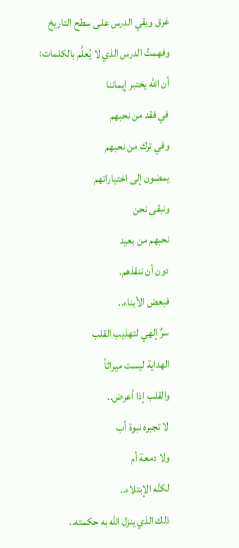غرق وبقي الدرس على سطح التاريخ
وفهمتُ الدرس الذي لا يُعلَّم بالكلمات:
أن الله يختبر إيماننا
في فقد من نحبهم
وفي ترك من نحبهم
يمضون إلى اختياراتهم
ونبقى نحن
نحبهم من بعيد
دون أن ننقذهم.
فبعض الأبناء..
سرٌ إلهي لتهذيب القلب
الهداية ليست ميراثاً
والقلب إذا أعرض..
لا تجبره نبوة أب
ولا دمعة أم
لكنَّه الإبتلاء..
ذلك الذي ينزل الله به حكمته..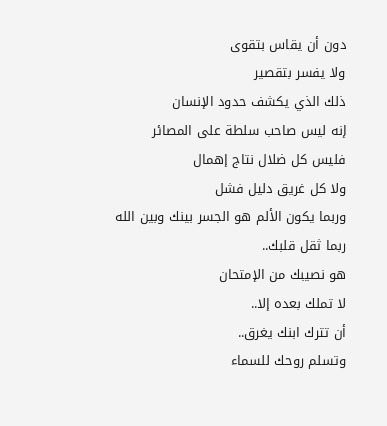دون أن يقاس بتقوى
ولا يفسر بتقصير
ذلك الذي يكشف حدود الإنسان
إنه ليس صاحب سلطة على المصائر
فليس كل ضلال نتاج إهمال
ولا كل غريق دليل فشل
وربما يكون الألم هو الجسر بينك وبين الله
ربما ثقل قلبك..
هو نصيبك من الإمتحان
لا تملك بعده إلا..
أن تترك ابنك يغرق..
وتسلم روحك للسماء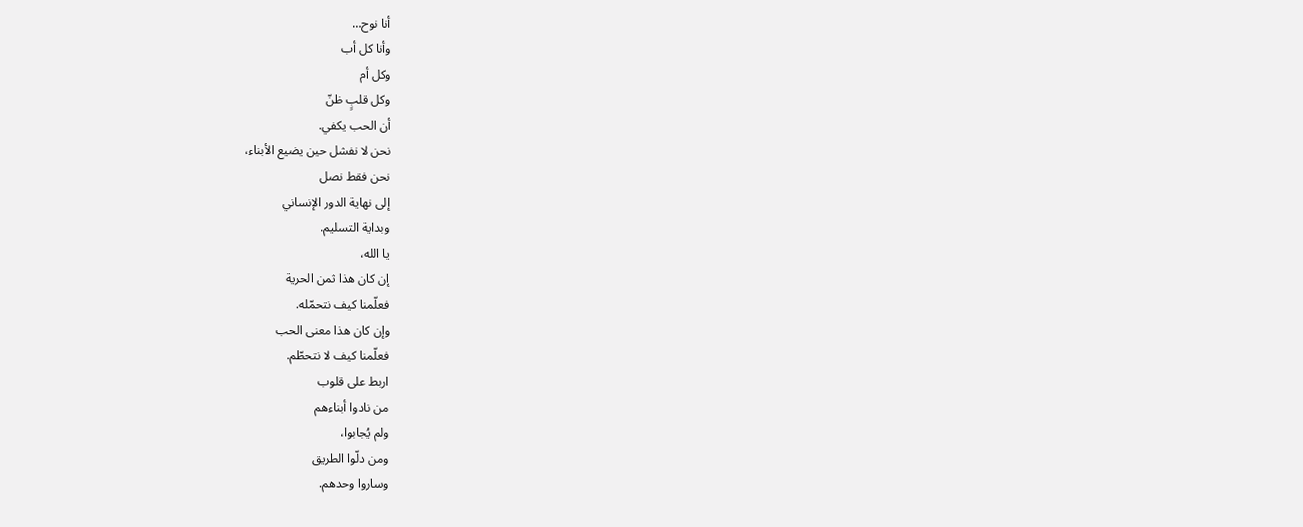أنا نوح…
وأنا كل أب
وكل أم
وكل قلبٍ ظنّ
أن الحب يكفي.
نحن لا نفشل حين يضيع الأبناء،
نحن فقط نصل
إلى نهاية الدور الإنساني
وبداية التسليم.
يا الله،
إن كان هذا ثمن الحرية
فعلّمنا كيف نتحمّله.
وإن كان هذا معنى الحب
فعلّمنا كيف لا نتحطّم.
اربط على قلوب
من نادوا أبناءهم
ولم يُجابوا،
ومن دلّوا الطريق
وساروا وحدهم.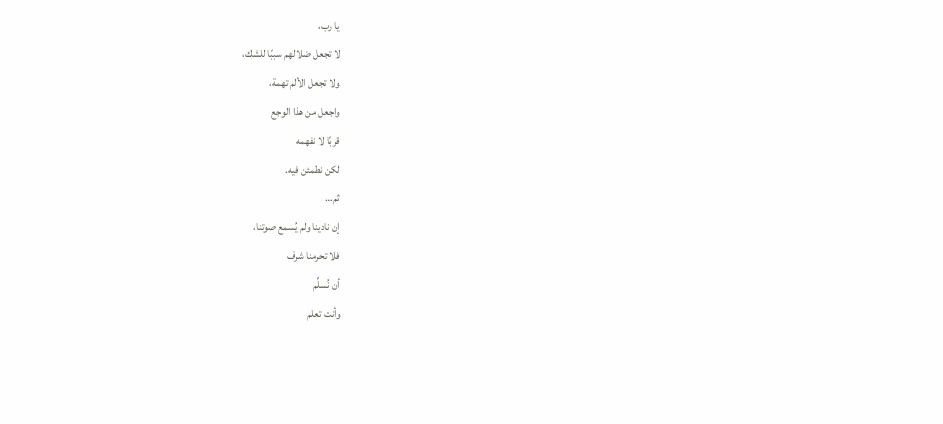يا رب،
لا تجعل ضلالهم سببًا للشك،
ولا تجعل الألم تهمة،
واجعل من هذا الوجع
قربًا لا نفهمه
لكن نطمئن فيه.
ثم…
إن نادينا ولم يُسمع صوتنا،
فلا تحرمنا شرف
أن نُسلِّم
وأنت تعلم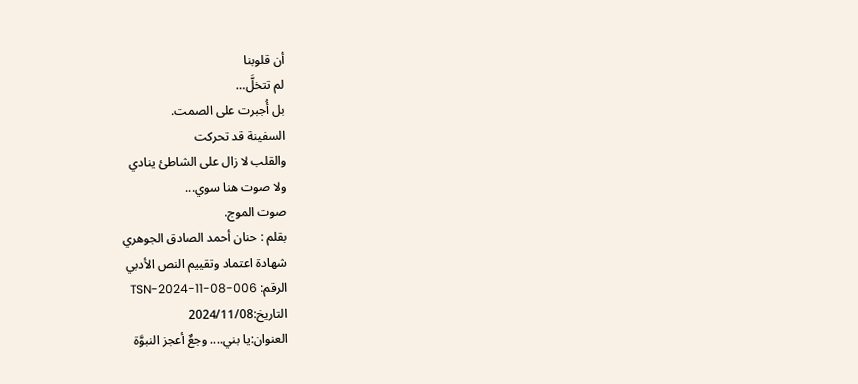أن قلوبنا
لم تتخلَّ…
بل أُجبرت على الصمت.
السفينة قد تحركت
والقلب لا زال على الشاطئ ينادي
ولا صوت هنا سوي...
صوت الموج.
بقلم : حنان أحمد الصادق الجوهري
شهادة اعتماد وتقييم النص الأدبي
الرقم: TSN-2024-11-08-006
التاريخ:2024/11/08
العنوان:يا بني.... وجعٌ أعجز النبوَّة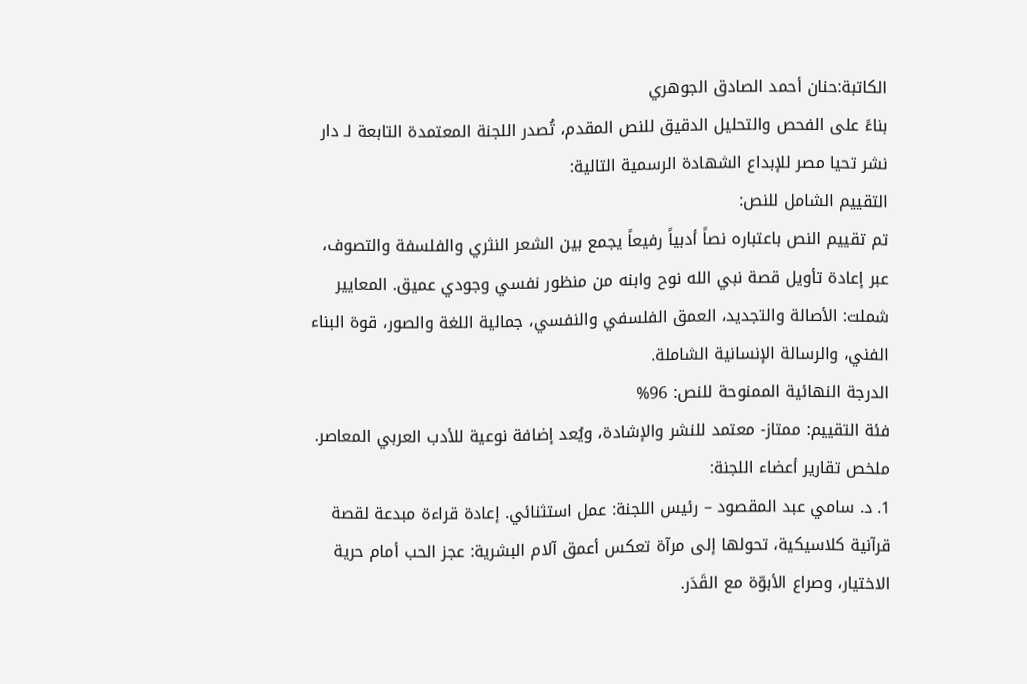الكاتبة:حنان أحمد الصادق الجوهري
بناءً على الفحص والتحليل الدقيق للنص المقدم، تُصدر اللجنة المعتمدة التابعة لـ دار نشر تحيا مصر للإبداع الشهادة الرسمية التالية:
التقييم الشامل للنص:
تم تقييم النص باعتباره نصاً أدبياً رفيعاً يجمع بين الشعر النثري والفلسفة والتصوف، عبر إعادة تأويل قصة نبي الله نوح وابنه من منظور نفسي وجودي عميق. المعايير شملت: الأصالة والتجديد، العمق الفلسفي والنفسي، جمالية اللغة والصور، قوة البناء الفني، والرسالة الإنسانية الشاملة.
الدرجة النهائية الممنوحة للنص: 96%
فئة التقييم: ممتاز- معتمد للنشر والإشادة، ويُعد إضافة نوعية للأدب العربي المعاصر.
ملخص تقارير أعضاء اللجنة:
1. د. سامي عبد المقصود – رئيس اللجنة: عمل استثنائي. إعادة قراءة مبدعة لقصة قرآنية كلاسيكية، تحولها إلى مرآة تعكس أعمق آلام البشرية: عجز الحب أمام حرية الاختيار، وصراع الأبوّة مع القَدَر.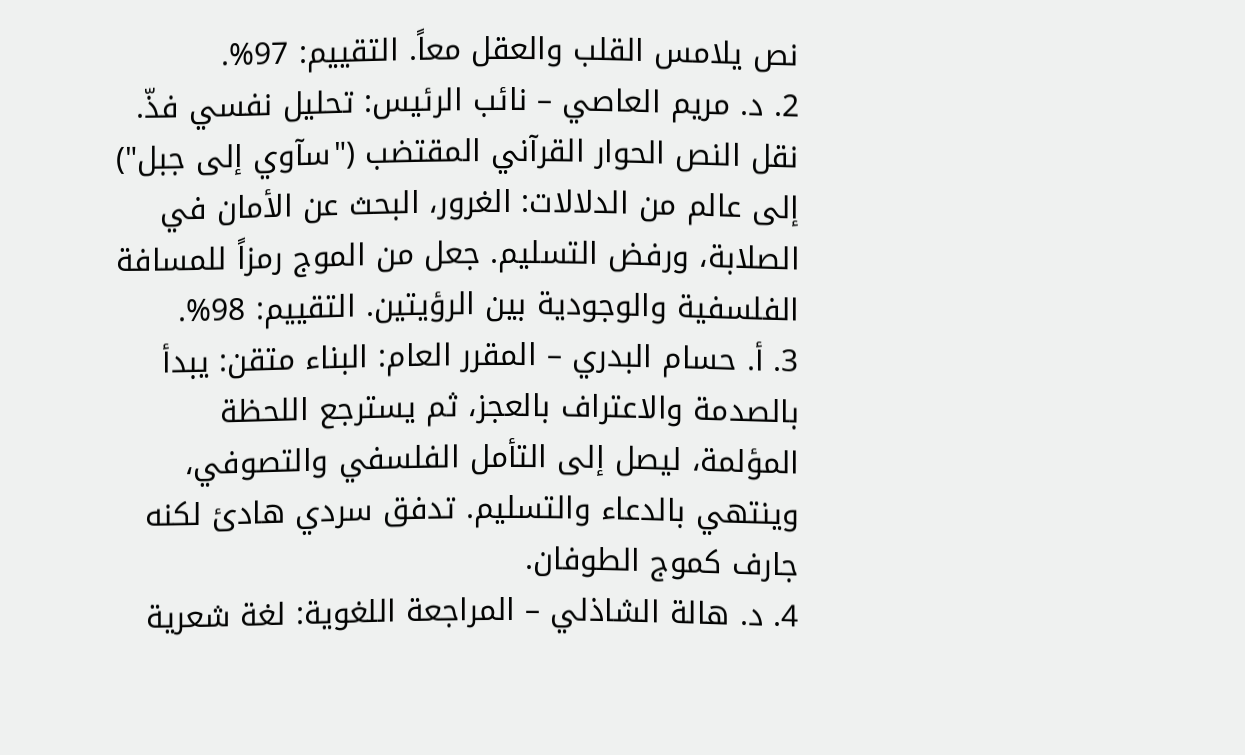نص يلامس القلب والعقل معاً. التقييم: 97%.
2. د. مريم العاصي – نائب الرئيس: تحليل نفسي فذّ. نقل النص الحوار القرآني المقتضب ("سآوي إلى جبل") إلى عالم من الدلالات: الغرور، البحث عن الأمان في الصلابة، ورفض التسليم. جعل من الموج رمزاً للمسافة الفلسفية والوجودية بين الرؤيتين. التقييم: 98%.
3. أ. حسام البدري – المقرر العام: البناء متقن: يبدأ بالصدمة والاعتراف بالعجز، ثم يسترجع اللحظة المؤلمة، ليصل إلى التأمل الفلسفي والتصوفي، وينتهي بالدعاء والتسليم. تدفق سردي هادئ لكنه جارف كموج الطوفان.
4. د. هالة الشاذلي – المراجعة اللغوية: لغة شعرية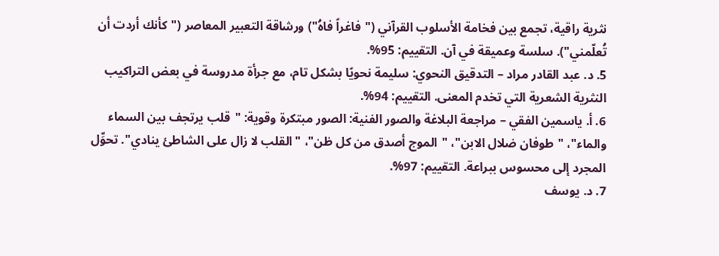نثرية راقية، تجمع بين فخامة الأسلوب القرآني ("فاغراً فاهُ") ورشاقة التعبير المعاصر ("كأنك أردت أن تُعلّمني"). سلسة وعميقة في آن. التقييم: 95%.
5. د. عبد القادر مراد – التدقيق النحوي: سليمة نحويًا بشكل تام، مع جرأة مدروسة في بعض التراكيب النثرية الشعرية التي تخدم المعنى. التقييم: 94%.
6. أ. ياسمين الفقي – مراجعة البلاغة والصور الفنية: الصور مبتكرة وقوية: "قلب يرتجف بين السماء والماء"، "طوفان ضلال الابن"، "الموج أصدق من كل ظن"، "القلب لا زال على الشاطئ ينادي". تحوِّل المجرد إلى محسوس ببراعة. التقييم: 97%.
7. د. يوسف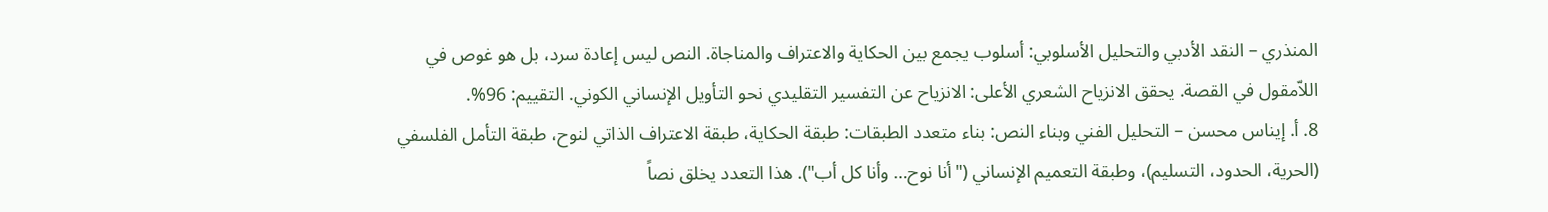المنذري – النقد الأدبي والتحليل الأسلوبي: أسلوب يجمع بين الحكاية والاعتراف والمناجاة. النص ليس إعادة سرد، بل هو غوص في اللاّمقول في القصة. يحقق الانزياح الشعري الأعلى: الانزياح عن التفسير التقليدي نحو التأويل الإنساني الكوني. التقييم: 96%.
8. أ. إيناس محسن – التحليل الفني وبناء النص: بناء متعدد الطبقات: طبقة الحكاية، طبقة الاعتراف الذاتي لنوح، طبقة التأمل الفلسفي (الحرية، الحدود، التسليم)، وطبقة التعميم الإنساني ("أنا نوح… وأنا كل أب"). هذا التعدد يخلق نصاً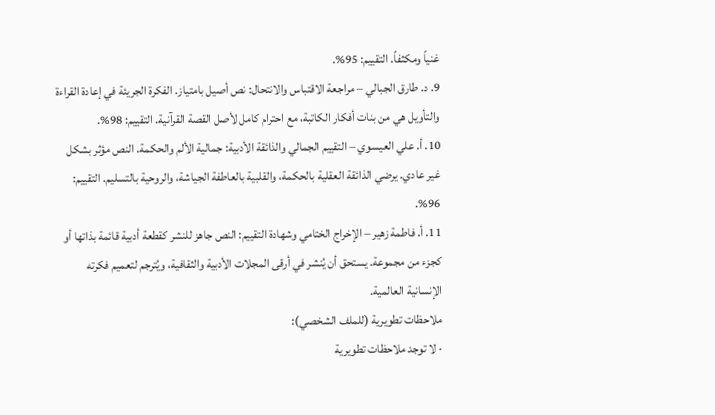غنياً ومكثفاً. التقييم: 95%.
9. د. طارق الجبالي – مراجعة الاقتباس والانتحال: نص أصيل بامتياز. الفكرة الجريئة في إعادة القراءة والتأويل هي من بنات أفكار الكاتبة، مع احترام كامل لأصل القصة القرآنية. التقييم: 98%.
10. أ. علي العيسوي – التقييم الجمالي والذائقة الأدبية: جمالية الألم والحكمة. النص مؤثر بشكل غير عادي. يرضي الذائقة العقلية بالحكمة، والقلبية بالعاطفة الجياشة، والروحية بالتسليم. التقييم: 96%.
11. أ. فاطمة زهير – الإخراج الختامي وشهادة التقييم: النص جاهز للنشر كقطعة أدبية قائمة بذاتها أو كجزء من مجموعة. يستحق أن يُنشر في أرقى المجلات الأدبية والثقافية، ويُترجم لتعميم فكرته الإنسانية العالمية.
ملاحظات تطويرية (للملف الشخصي):
· لا توجد ملاحظات تطويرية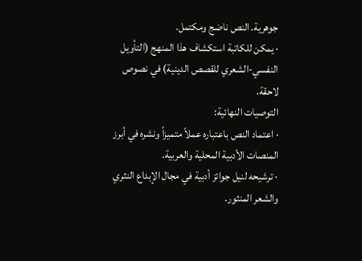جوهرية. النص ناضج ومكتمل.
· يمكن للكاتبة استكشاف هذا المنهج (التأويل النفسي-الشعري للقصص الدينية) في نصوص لاحقة.
التوصيات النهائية:
· اعتماد النص باعتباره عملاً متميزاً ونشره في أبرز المنصات الأدبية المحلية والعربية.
· ترشيحه لنيل جوائز أدبية في مجال الإبداع النثري والشعر المنثور.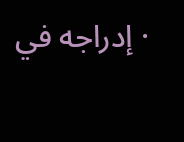· إدراجه في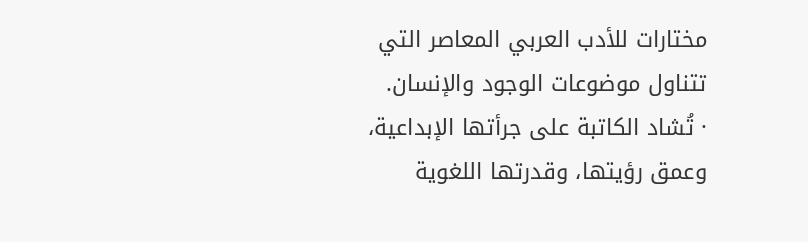مختارات للأدب العربي المعاصر التي تتناول موضوعات الوجود والإنسان.
· تُشاد الكاتبة على جرأتها الإبداعية، وعمق رؤيتها، وقدرتها اللغوية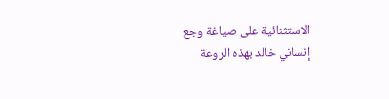الاستثنائية على صياغة وجع إنساني خالد بهذه الروعة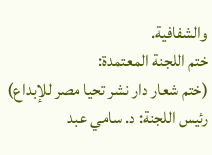والشفافية.
ختم اللجنة المعتمدة:
(ختم شعار دار نشر تحيا مصر للإبداع)
رئيس اللجنة: د. سامي عبد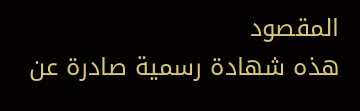المقصود
هذه شهادة رسمية صادرة عن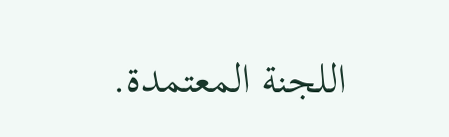اللجنة المعتمدة.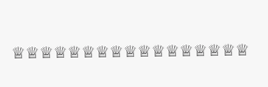♕♕♕♕♕♕♕♕♕♕♕♕♕♕♕♕♕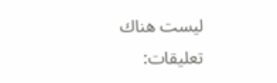ليست هناك تعليقات: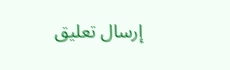إرسال تعليق